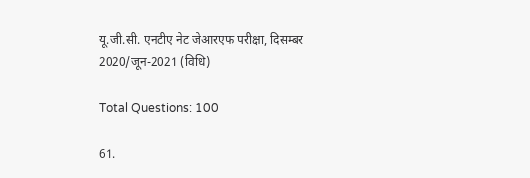यू.जी.सी. एनटीए नेट जेआरएफ परीक्षा, दिसम्बर 2020/जून-2021 (विधि)

Total Questions: 100

61.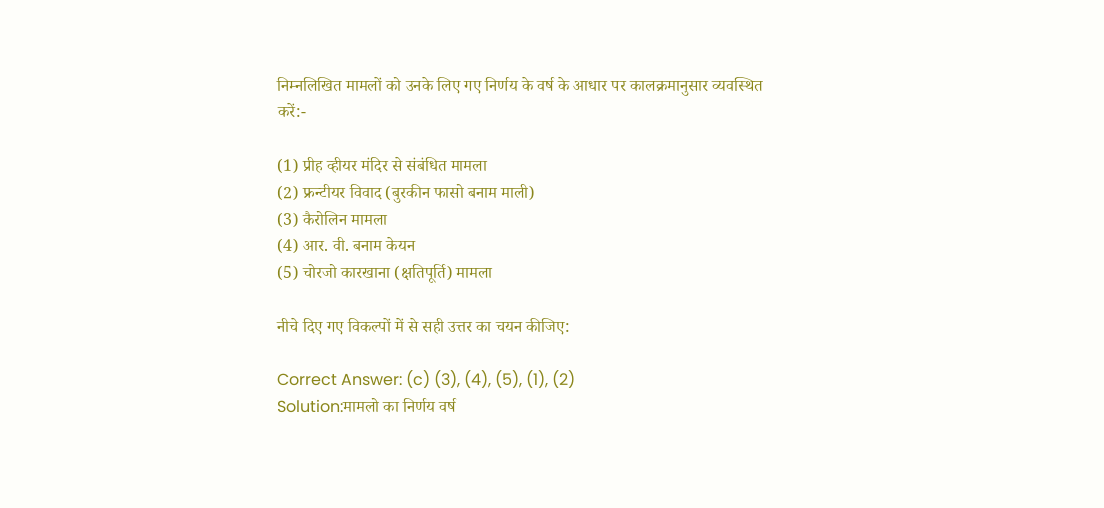निम्नलिखित मामलों को उनके लिए गए निर्णय के वर्ष के आधार पर कालक्रमानुसार व्यवस्थित करें:-

(1) प्रीह व्हीयर मंदिर से संबंधित मामला
(2) फ्रन्टीयर विवाद (बुरकीन फासो बनाम माली)
(3) कैरोलिन मामला
(4) आर. वी. बनाम केयन
(5) चोरजो कारखाना (क्षतिपूर्ति) मामला

नीचे दिए गए विकल्पों में से सही उत्तर का चयन कीजिए:

Correct Answer: (c) (3), (4), (5), (1), (2)
Solution:मामलो का निर्णय वर्ष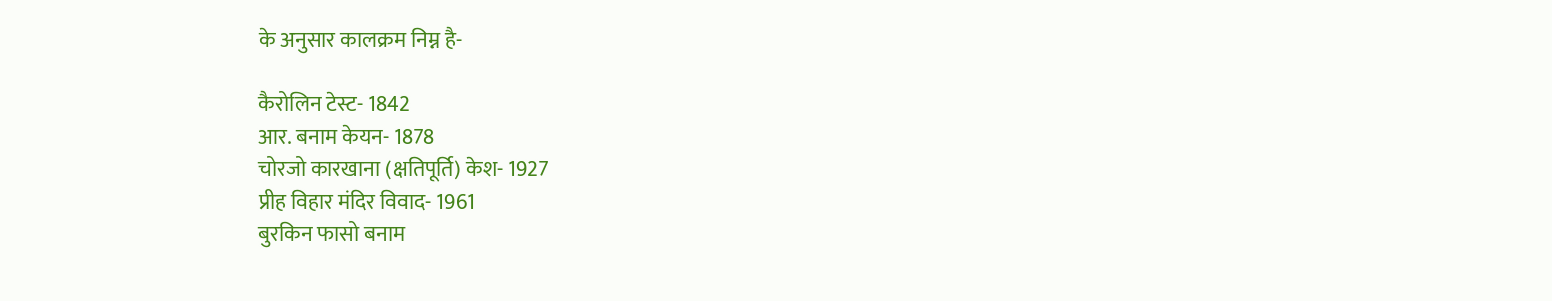के अनुसार कालक्रम निम्न है-

कैरोलिन टेस्ट- 1842
आर. बनाम केयन- 1878
चोरजो कारखाना (क्षतिपूर्ति) केश- 1927
प्रीह विहार मंदिर विवाद- 1961
बुरकिन फासो बनाम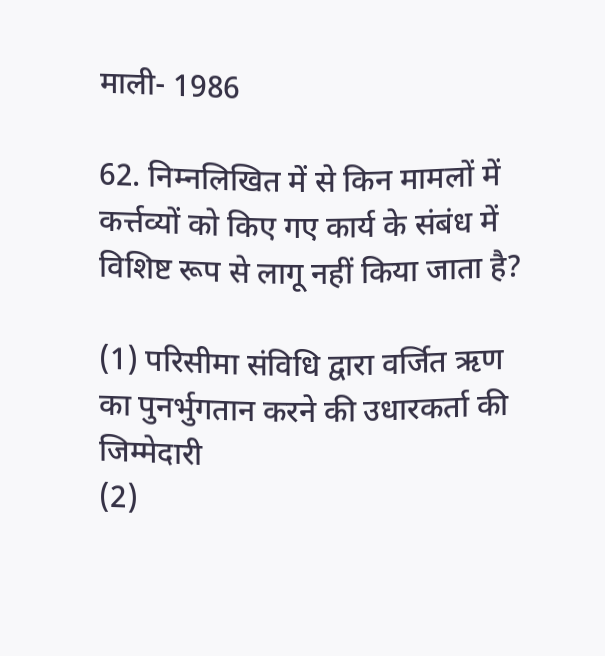माली- 1986

62. निम्नलिखित में से किन मामलों में कर्त्तव्यों को किए गए कार्य के संबंध में विशिष्ट रूप से लागू नहीं किया जाता है?

(1) परिसीमा संविधि द्वारा वर्जित ऋण का पुनर्भुगतान करने की उधारकर्ता की जिम्मेदारी
(2)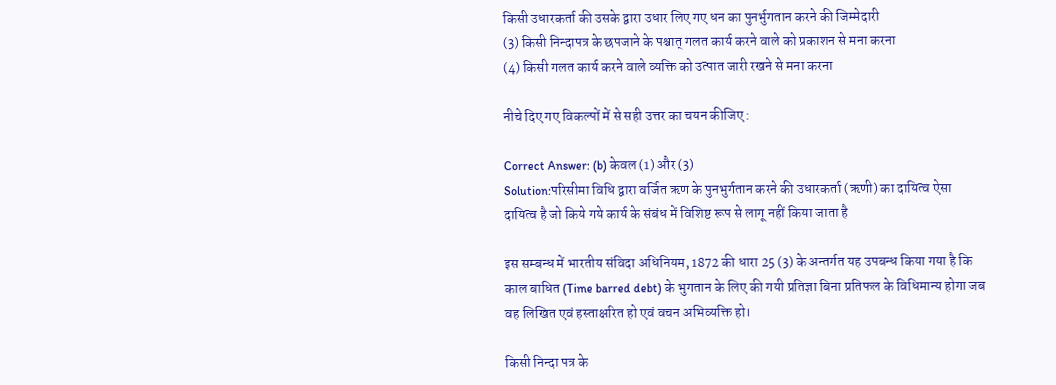किसी उधारकर्ता की उसके द्वारा उधार लिए गए धन का पुनर्भुगतान करने की जिम्मेदारी
(3) किसी निन्दापत्र के छपजाने के पश्चात् गलत कार्य करने वाले को प्रकाशन से मना करना
(4) किसी गलत कार्य करने वाले व्यक्ति को उत्पात जारी रखने से मना करना

नीचे दिए गए विकल्पों में से सही उत्तर का चयन कीजिए :

Correct Answer: (b) केवल (1) और (3)
Solution:परिसीमा विधि द्वारा वर्जित ऋण के पुनभुर्गतान करने की उधारकर्ता (ऋणी) का दायित्व ऐसा दायित्व है जो किये गये कार्य के संबंध में विशिष्ट रूप से लागू नहीं किया जाता है

इस सम्बन्ध में भारतीय संविदा अधिनियम, 1872 की धारा 25 (3) के अन्तर्गत यह उपबन्ध किया गया है कि काल बाधित (Time barred debt) के भुगतान के लिए की गयी प्रतिज्ञा बिना प्रतिफल के विधिमान्य होगा जब वह लिखित एवं हस्ताक्षरित हो एवं वचन अभिव्यक्ति हो।

किसी निन्दा पत्र के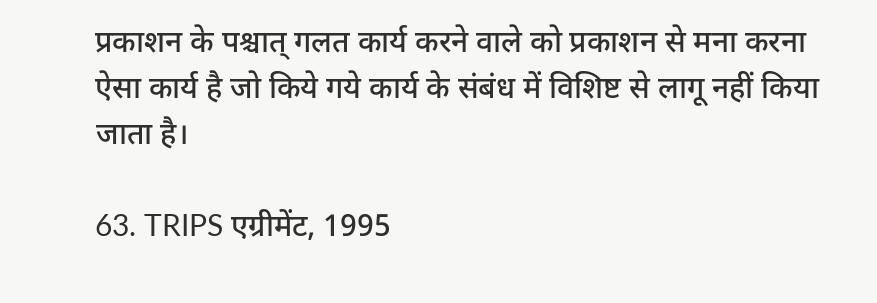प्रकाशन के पश्चात् गलत कार्य करने वाले को प्रकाशन से मना करना ऐसा कार्य है जो किये गये कार्य के संबंध में विशिष्ट से लागू नहीं किया जाता है।

63. TRIPS एग्रीमेंट, 1995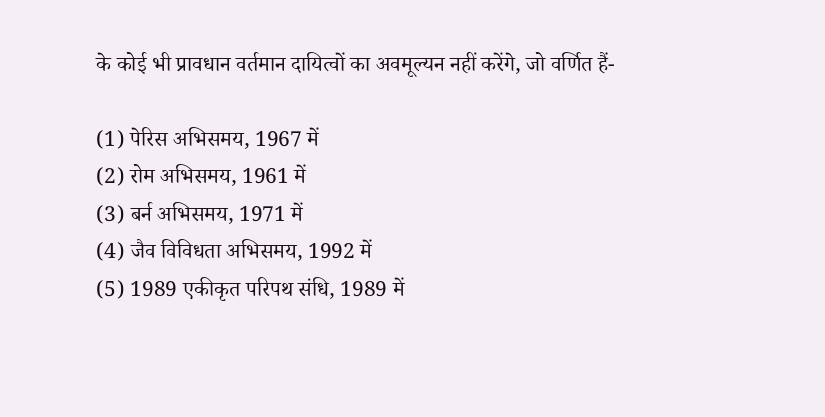के कोई भी प्रावधान वर्तमान दायित्वों का अवमूल्यन नहीं करेंगे, जो वर्णित हैं-

(1) पेरिस अभिसमय, 1967 में
(2) रोम अभिसमय, 1961 में
(3) बर्न अभिसमय, 1971 में
(4) जैव विविधता अभिसमय, 1992 में
(5) 1989 एकीकृत परिपथ संधि, 1989 में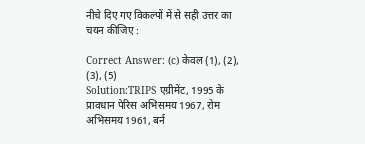नीचे दिए गए विकल्पों में से सही उत्तर का चयन कीजिए :

Correct Answer: (c) केवल (1), (2), (3), (5)
Solution:TRIPS एग्रीमेंट, 1995 के प्रावधान पेरिस अभिसमय 1967, रोम अभिसमय 1961, बर्न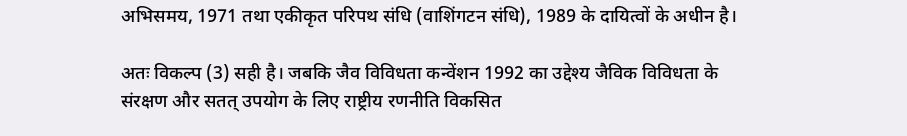अभिसमय, 1971 तथा एकीकृत परिपथ संधि (वाशिंगटन संधि), 1989 के दायित्वों के अधीन है।

अतः विकल्प (3) सही है। जबकि जैव विविधता कन्वेंशन 1992 का उद्देश्य जैविक विविधता के संरक्षण और सतत् उपयोग के लिए राष्ट्रीय रणनीति विकसित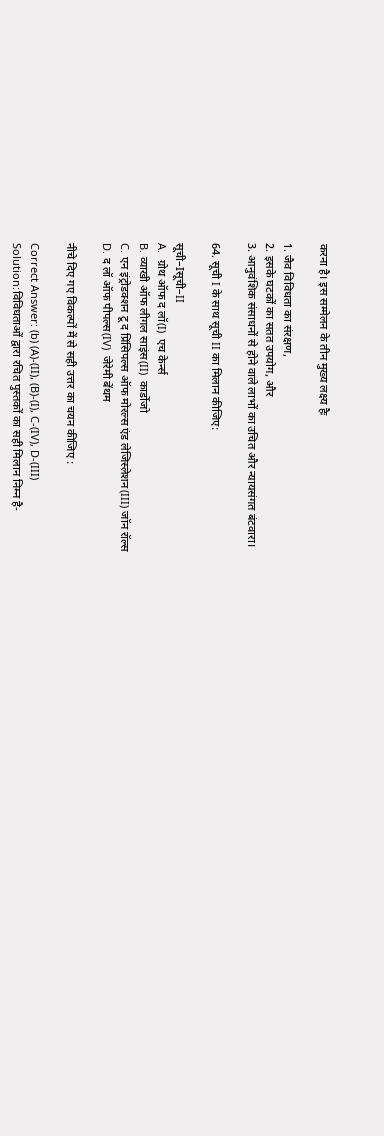करना है। इस सम्मेलन के तीन मुख्य लक्ष्य हैः

1. जैव विविधता का संरक्षण,
2. इसके घटकों का सतत उपयोग, और
3. आनुवंशिक संसाधनों से होने वाले लाभों का उचित और न्यायसंगत बंटवारा।

64. सूची I के साथ सूची II का मिलान कीजिए:

सूची–Iसूची–II
A.  ग्रोथ ऑफ द लॉ(I)  एच केर्न्स
B. व्याखी ऑफ लीगल साइंस(II)  कार्डोजो
C. एन इंट्रोडक्शन टू द प्रिंसिपल्स ऑफ मोरल्स एंड लेजिस्लेशन(III) जॉन रॉल्स
D. द लॉ ऑफ पीपल्स(IV)  जेरेमी बेंथम

नीचे दिए गए विकल्पों में से सही उत्तर का चयन कीजिए :

Correct Answer: (b) (A)-(II), (B)-(I), C-(IV), D-(III)
Solution:विविधताओं द्वारा रचित पुस्तकों का सही मिलान निम्न है-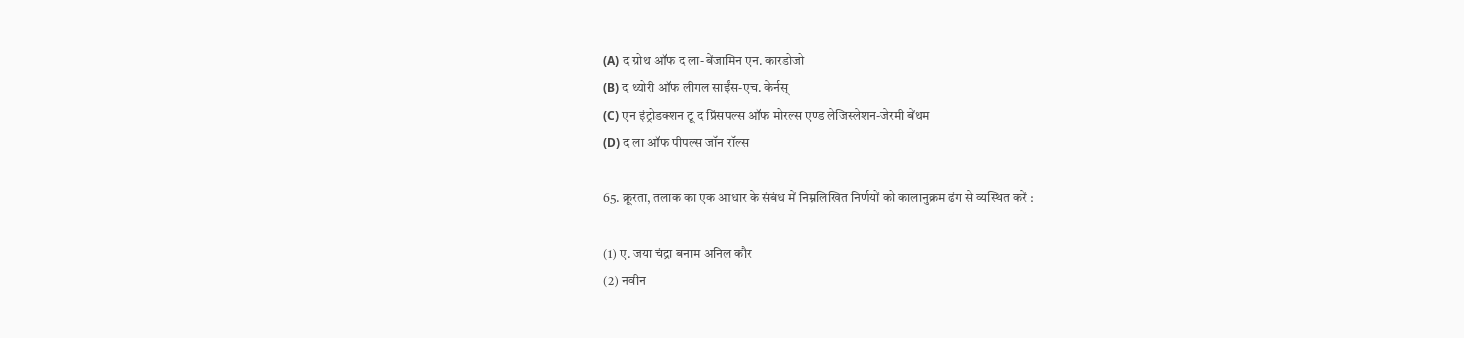(A) द ग्रोथ ऑफ द ला-बेंजामिन एन. कारडोजो
(B) द थ्योरी ऑफ लीगल साईंस-एच. केर्नस्
(C) एन इंट्रोडक्शन टू द प्रिंसपल्स ऑफ मोरल्स एण्ड लेजिस्लेशन-जेरमी बेंथम
(D) द ला ऑफ पीपल्स जॉन रॉल्स

65. क्रूरता, तलाक का एक आधार के संबंध में निम्नलिखित निर्णयों को कालानुक्रम ढंग से व्यस्थित करें :

(1) ए. जया चंद्रा बनाम अनिल कौर
(2) नवीन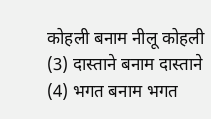कोहली बनाम नीलू कोहली
(3) दास्ताने बनाम दास्ताने
(4) भगत बनाम भगत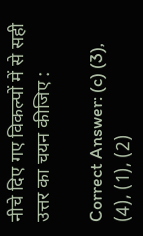नीचे दिए गए विकल्पों में से सही उत्तर का चयन कीजिए :

Correct Answer: (c) (3), (4), (1), (2)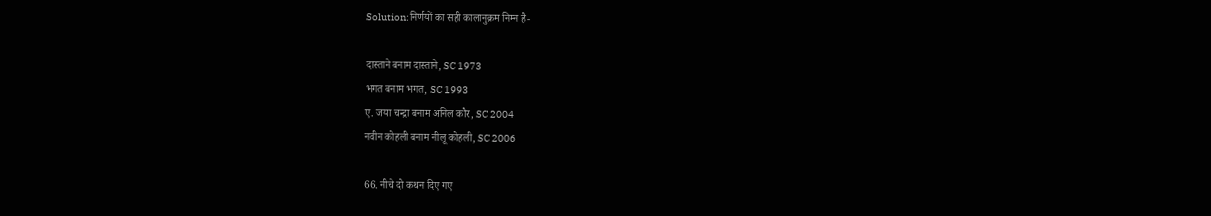Solution:निर्णयों का सही कालानुक्रम निम्न है-

दास्ताने बनाम दास्ताने, SC 1973
भगत बनाम भगत, SC 1993
ए. जया चन्द्रा बनाम अनिल कौर, SC 2004
नवीन कोहली बनाम नीलू कोहली, SC 2006

66. नीचे दो कथन दिए गए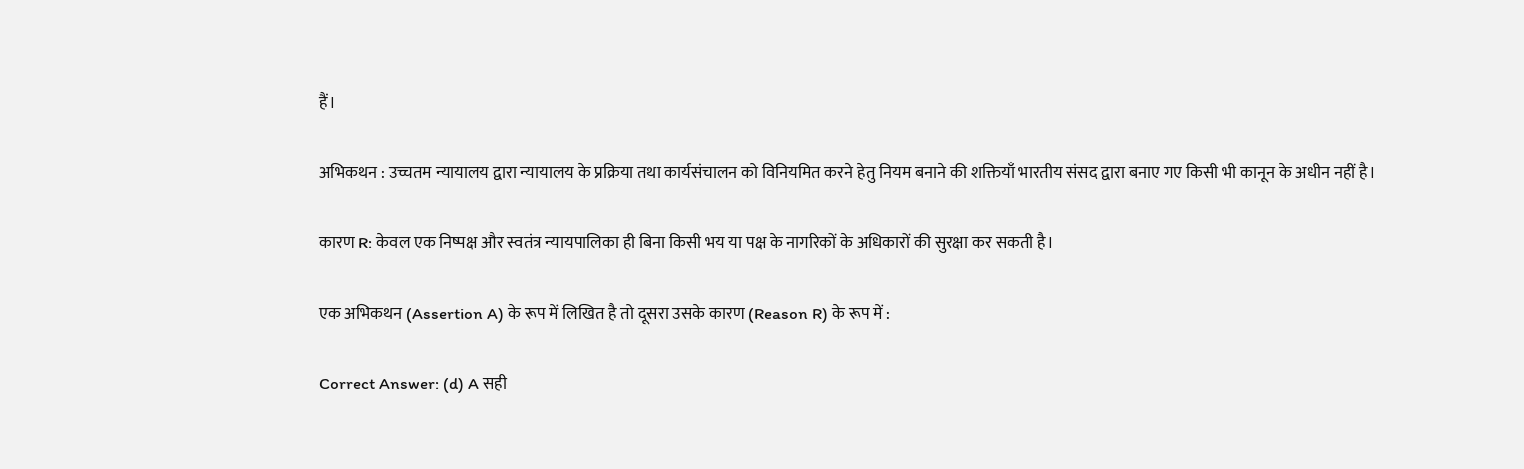हैं।

अभिकथन : उच्चतम न्यायालय द्वारा न्यायालय के प्रक्रिया तथा कार्यसंचालन को विनियमित करने हेतु नियम बनाने की शक्तियाँ भारतीय संसद द्वारा बनाए गए किसी भी कानून के अधीन नहीं है।

कारण R: केवल एक निष्पक्ष और स्वतंत्र न्यायपालिका ही बिना किसी भय या पक्ष के नागरिकों के अधिकारों की सुरक्षा कर सकती है।

एक अभिकथन (Assertion A) के रूप में लिखित है तो दूसरा उसके कारण (Reason R) के रूप में :

Correct Answer: (d) A सही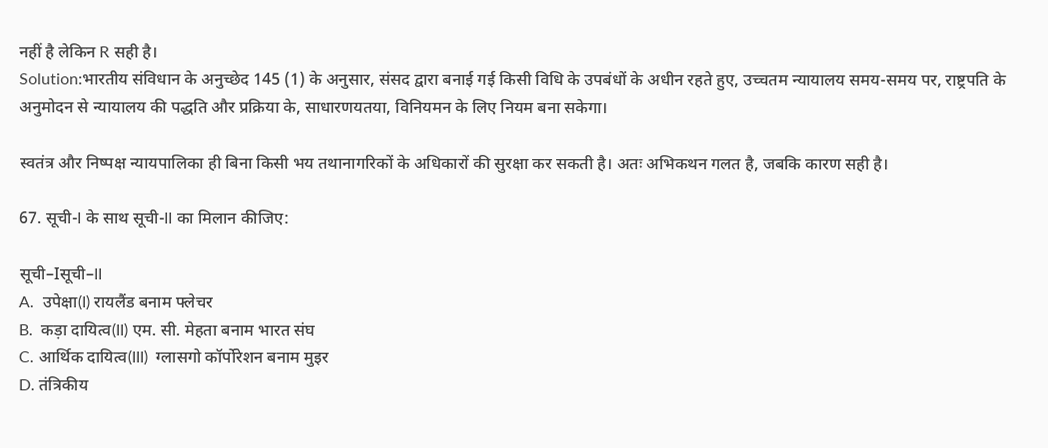नहीं है लेकिन R सही है।
Solution:भारतीय संविधान के अनुच्छेद 145 (1) के अनुसार, संसद द्वारा बनाई गई किसी विधि के उपबंधों के अधीन रहते हुए, उच्चतम न्यायालय समय-समय पर, राष्ट्रपति के अनुमोदन से न्यायालय की पद्धति और प्रक्रिया के, साधारणयतया, विनियमन के लिए नियम बना सकेगा।

स्वतंत्र और निष्पक्ष न्यायपालिका ही बिना किसी भय तथानागरिकों के अधिकारों की सुरक्षा कर सकती है। अतः अभिकथन गलत है, जबकि कारण सही है।

67. सूची-I के साथ सूची-II का मिलान कीजिए:

सूची–Iसूची–II
A.  उपेक्षा(I) रायलैंड बनाम फ्लेचर
B.  कड़ा दायित्व(II) एम. सी. मेहता बनाम भारत संघ
C. आर्थिक दायित्व(III)  ग्लासगो कॉर्पोरेशन बनाम मुइर
D. तंत्रिकीय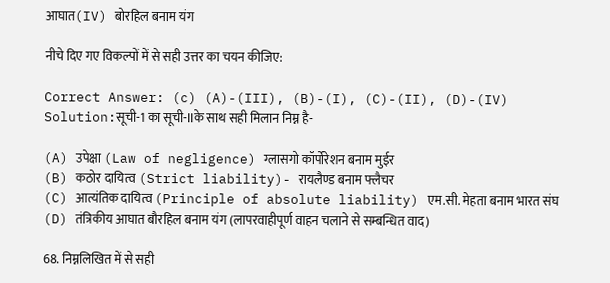आघात(IV) बोरहिल बनाम यंग

नीचे दिए गए विकल्पों में से सही उत्तर का चयन कीजिए:

Correct Answer: (c) (A)-(III), (B)-(I), (C)-(II), (D)-(IV)
Solution:सूची-1 का सूची-IIके साथ सही मिलान निम्न है-

(A) उपेक्षा (Law of negligence) ग्लासगो कॉर्पोरेशन बनाम मुईर
(B) कठोर दायित्व (Strict liability)- रायलैण्ड बनाम फ्लैचर
(C) आत्यंतिक दायित्व (Principle of absolute liability) एम.सी. मेहता बनाम भारत संघ
(D) तंत्रिकीय आघात बौरहिल बनाम यंग (लापरवाहीपूर्ण वाहन चलाने से सम्बन्धित वाद)

68. निम्नलिखित में से सही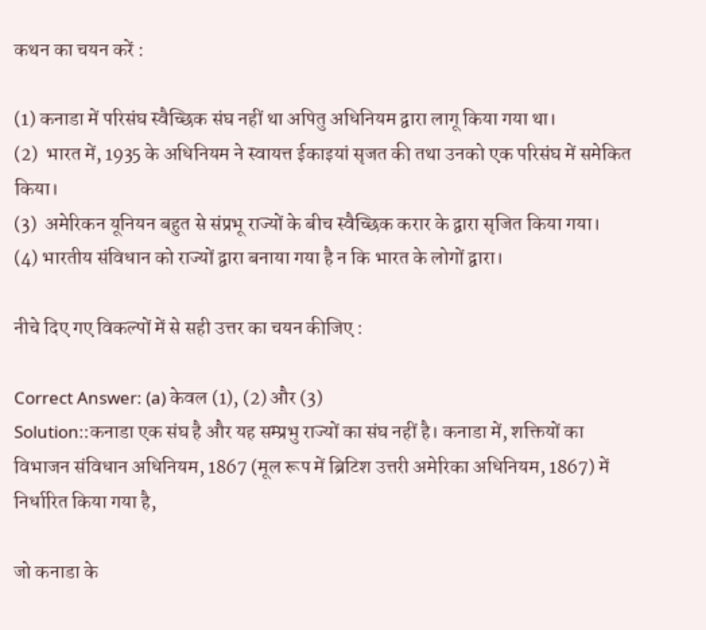कथन का चयन करें :

(1) कनाडा में परिसंघ स्वैच्छिक संघ नहीं था अपितु अधिनियम द्वारा लागू किया गया था।
(2)  भारत में, 1935 के अधिनियम ने स्वायत्त ईकाइयां सृजत की तथा उनको एक परिसंघ में समेकित किया।
(3)  अमेरिकन यूनियन बहुत से संप्रभू राज्यों के बीच स्वैच्छिक करार के द्वारा सृजित किया गया।
(4) भारतीय संविधान को राज्यों द्वारा बनाया गया है न कि भारत के लोगों द्वारा।

नीचे दिए गए विकल्पों में से सही उत्तर का चयन कीजिए :

Correct Answer: (a) केवल (1), (2) और (3)
Solution::कनाडा एक संघ है और यह सम्प्रभु राज्यों का संघ नहीं है। कनाडा में, शक्तियों का विभाजन संविधान अधिनियम, 1867 (मूल रूप में ब्रिटिश उत्तरी अमेरिका अधिनियम, 1867) में निर्धारित किया गया है,

जो कनाडा के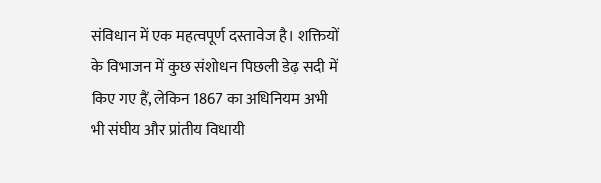संविधान में एक महत्वपूर्ण दस्तावेज है। शक्तियों के विभाजन में कुछ संशोधन पिछली डेढ़ सदी में किए गए हैं, लेकिन 1867 का अधिनियम अभी भी संघीय और प्रांतीय विधायी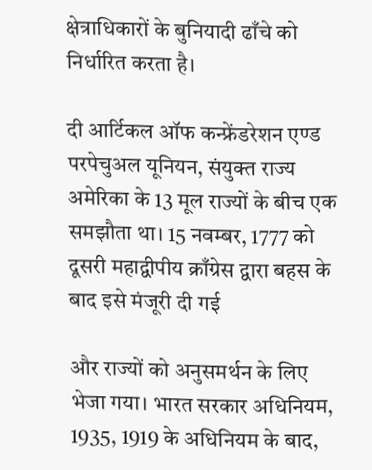क्षेत्राधिकारों के बुनियादी ढाँचे को निर्धारित करता है।

दी आर्टिकल ऑफ कन्फ्रेंडरेशन एण्ड परपेचुअल यूनियन, संयुक्त राज्य अमेरिका के 13 मूल राज्यों के बीच एक समझौता था। 15 नवम्बर, 1777 को दूसरी महाद्वीपीय क्राँग्रेस द्वारा बहस के बाद इसे मंजूरी दी गई

और राज्यों को अनुसमर्थन के लिए भेजा गया। भारत सरकार अधिनियम, 1935, 1919 के अधिनियम के बाद,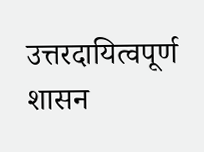उत्तरदायित्वपूर्ण शासन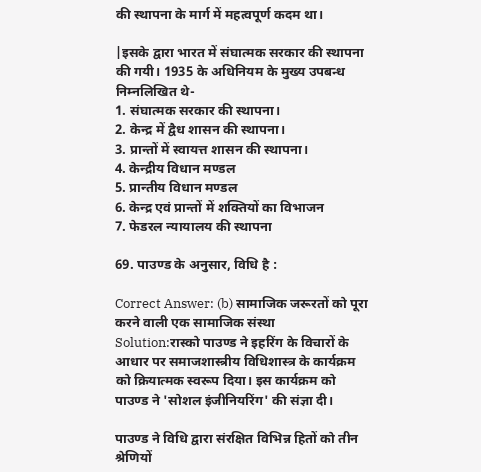की स्थापना के मार्ग में महत्वपूर्ण कदम था।

|इसके द्वारा भारत में संघात्मक सरकार की स्थापना की गयी। 1935 के अधिनियम के मुख्य उपबन्ध निम्नलिखित थे-
1. संघात्मक सरकार की स्थापना।
2. केन्द्र में द्वैध शासन की स्थापना।
3. प्रान्तों में स्वायत्त शासन की स्थापना।
4. केन्द्रीय विधान मण्डल
5. प्रान्तीय विधान मण्डल
6. केन्द्र एवं प्रान्तों में शक्तियों का विभाजन
7. फेडरल न्यायालय की स्थापना

69. पाउण्ड के अनुसार, विधि है :

Correct Answer: (b) सामाजिक जरूरतों को पूरा करने वाली एक सामाजिक संस्था
Solution:रास्को पाउण्ड ने इहरिंग के विचारों के आधार पर समाजशास्त्रीय विधिशास्त्र के कार्यक्रम को क्रियात्मक स्वरूप दिया। इस कार्यक्रम को पाउण्ड ने 'सोशल इंजीनियरिंग' की संज्ञा दी।

पाउण्ड ने विधि द्वारा संरक्षित विभिन्न हितों को तीन श्रेणियों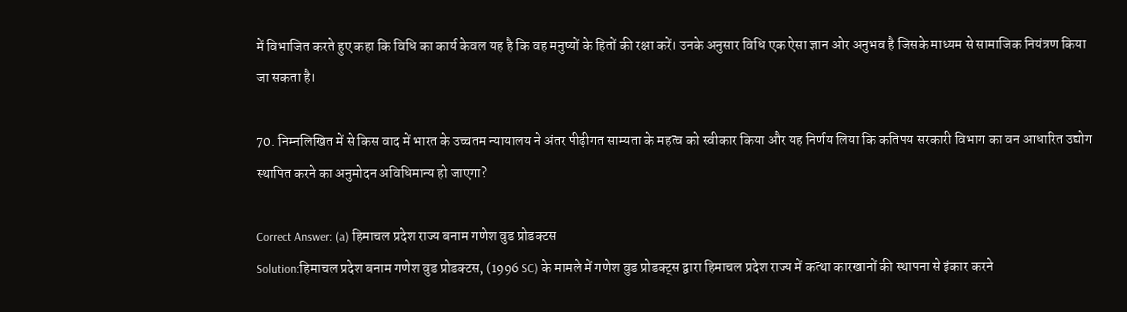में विभाजित करते हुए कहा कि विधि का कार्य केवल यह है कि वह मनुष्यों के हितों की रक्षा करें। उनके अनुसार विधि एक ऐसा ज्ञान ओर अनुभव है जिसके माध्यम से सामाजिक नियंत्रण किया जा सकता है।

70. निम्नलिखित में से किस वाद में भारत के उच्चतम न्यायालय ने अंतर पीढ़ीगत साम्यता के महत्व को स्वीकार किया और यह निर्णय लिया कि कतिपय सरकारी विभाग का वन आधारित उद्योग स्थापित करने का अनुमोदन अविधिमान्य हो जाएगा?

Correct Answer: (a) हिमाचल प्रदेश राज्य बनाम गणेश वुड प्रोडक्टस
Solution:हिमाचल प्रदेश बनाम गणेश वुड प्रोडक्टस, (1996 SC) के मामले में गणेश वुड प्रोडक्ट्स द्वारा हिमाचल प्रदेश राज्य में कत्था कारखानों की स्थापना से इंकार करने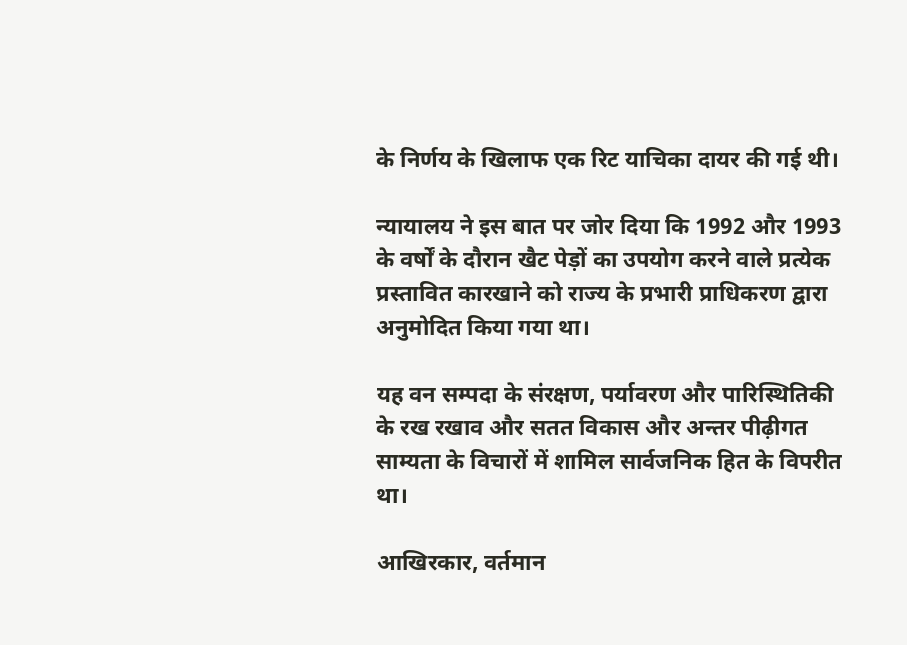के निर्णय के खिलाफ एक रिट याचिका दायर की गई थी।

न्यायालय ने इस बात पर जोर दिया कि 1992 और 1993 के वर्षों के दौरान खैट पेड़ों का उपयोग करने वाले प्रत्येक प्रस्तावित कारखाने को राज्य के प्रभारी प्राधिकरण द्वारा अनुमोदित किया गया था।

यह वन सम्पदा के संरक्षण, पर्यावरण और पारिस्थितिकी के रख रखाव और सतत विकास और अन्तर पीढ़ीगत साम्यता के विचारों में शामिल सार्वजनिक हित के विपरीत था।

आखिरकार, वर्तमान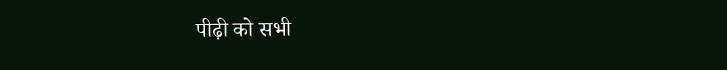पीढ़ी को सभी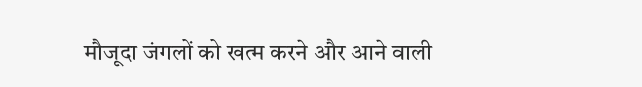मौजूदा जंगलों को खत्म करने और आने वाली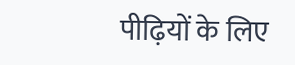पीढ़ियों के लिए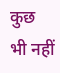कुछ भी नहीं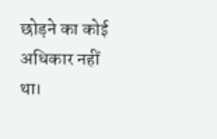छोड़ने का कोई अधिकार नहीं था।